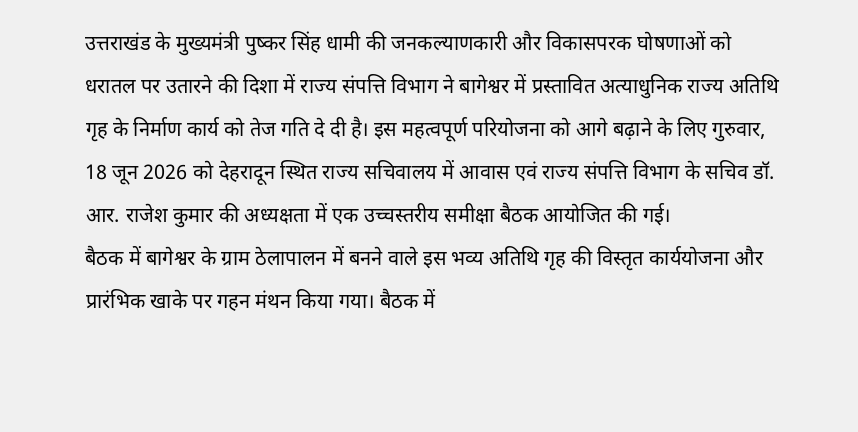उत्तराखंड के मुख्यमंत्री पुष्कर सिंह धामी की जनकल्याणकारी और विकासपरक घोषणाओं को धरातल पर उतारने की दिशा में राज्य संपत्ति विभाग ने बागेश्वर में प्रस्तावित अत्याधुनिक राज्य अतिथि गृह के निर्माण कार्य को तेज गति दे दी है। इस महत्वपूर्ण परियोजना को आगे बढ़ाने के लिए गुरुवार, 18 जून 2026 को देहरादून स्थित राज्य सचिवालय में आवास एवं राज्य संपत्ति विभाग के सचिव डॉ. आर. राजेश कुमार की अध्यक्षता में एक उच्चस्तरीय समीक्षा बैठक आयोजित की गई।
बैठक में बागेश्वर के ग्राम ठेलापालन में बनने वाले इस भव्य अतिथि गृह की विस्तृत कार्ययोजना और प्रारंभिक खाके पर गहन मंथन किया गया। बैठक में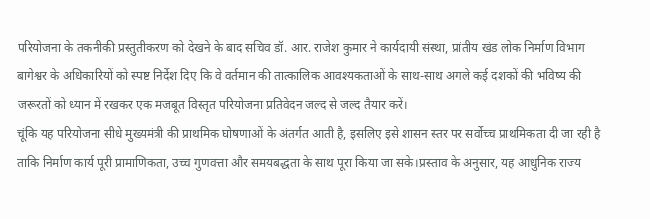परियोजना के तकनीकी प्रस्तुतीकरण को देखने के बाद सचिव डॉ. आर. राजेश कुमार ने कार्यदायी संस्था, प्रांतीय खंड लोक निर्माण विभाग बागेश्वर के अधिकारियों को स्पष्ट निर्देश दिए कि वे वर्तमान की तात्कालिक आवश्यकताओं के साथ-साथ अगले कई दशकों की भविष्य की जरूरतों को ध्यान में रखकर एक मजबूत विस्तृत परियोजना प्रतिवेदन जल्द से जल्द तैयार करें।
चूंकि यह परियोजना सीधे मुख्यमंत्री की प्राथमिक घोषणाओं के अंतर्गत आती है, इसलिए इसे शासन स्तर पर सर्वोच्च प्राथमिकता दी जा रही है ताकि निर्माण कार्य पूरी प्रामाणिकता, उच्च गुणवत्ता और समयबद्धता के साथ पूरा किया जा सके।प्रस्ताव के अनुसार, यह आधुनिक राज्य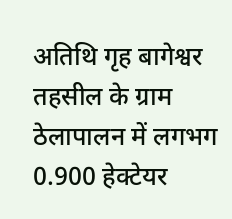अतिथि गृह बागेश्वर तहसील के ग्राम ठेलापालन में लगभग 0.900 हेक्टेयर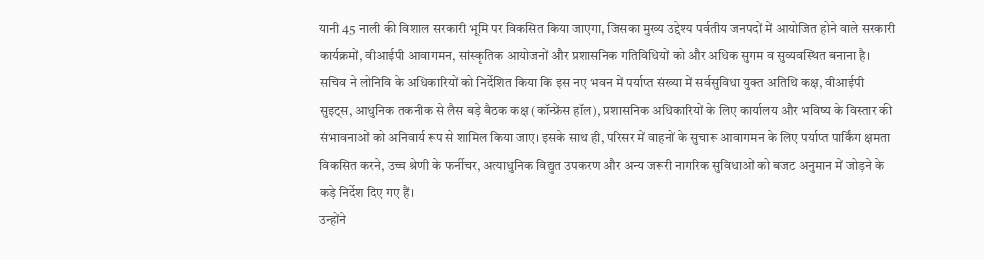यानी 45 नाली की विशाल सरकारी भूमि पर विकसित किया जाएगा, जिसका मुख्य उद्देश्य पर्वतीय जनपदों में आयोजित होने वाले सरकारी कार्यक्रमों, वीआईपी आवागमन, सांस्कृतिक आयोजनों और प्रशासनिक गतिविधियों को और अधिक सुगम व सुव्यवस्थित बनाना है।
सचिव ने लोनिवि के अधिकारियों को निर्देशित किया कि इस नए भवन में पर्याप्त संख्या में सर्वसुविधा युक्त अतिथि कक्ष, वीआईपी सुइट्स, आधुनिक तकनीक से लैस बड़े बैठक कक्ष (कॉन्फ्रेंस हॉल), प्रशासनिक अधिकारियों के लिए कार्यालय और भविष्य के विस्तार की संभावनाओं को अनिवार्य रूप से शामिल किया जाए। इसके साथ ही, परिसर में वाहनों के सुचारू आवागमन के लिए पर्याप्त पार्किंग क्षमता विकसित करने, उच्च श्रेणी के फर्नीचर, अत्याधुनिक विद्युत उपकरण और अन्य जरूरी नागरिक सुविधाओं को बजट अनुमान में जोड़ने के कड़े निर्देश दिए गए हैं।
उन्होंने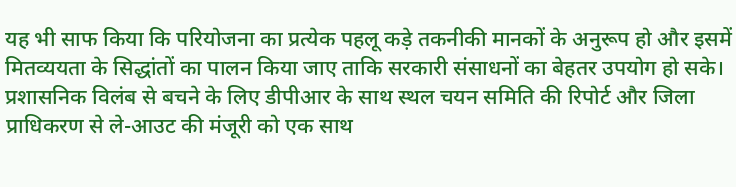यह भी साफ किया कि परियोजना का प्रत्येक पहलू कड़े तकनीकी मानकों के अनुरूप हो और इसमें मितव्ययता के सिद्धांतों का पालन किया जाए ताकि सरकारी संसाधनों का बेहतर उपयोग हो सके। प्रशासनिक विलंब से बचने के लिए डीपीआर के साथ स्थल चयन समिति की रिपोर्ट और जिला प्राधिकरण से ले-आउट की मंजूरी को एक साथ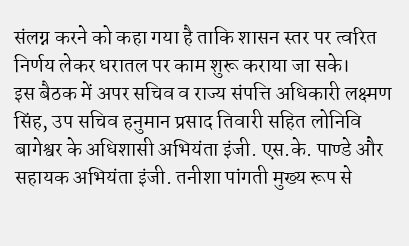संलग्न करने को कहा गया है ताकि शासन स्तर पर त्वरित निर्णय लेकर धरातल पर काम शुरू कराया जा सके।
इस बैठक में अपर सचिव व राज्य संपत्ति अधिकारी लक्ष्मण सिंह, उप सचिव हनुमान प्रसाद तिवारी सहित लोनिवि बागेश्वर के अधिशासी अभियंता इंजी. एस.के. पाण्डे और सहायक अभियंता इंजी. तनीशा पांगती मुख्य रूप से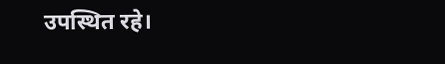उपस्थित रहे।